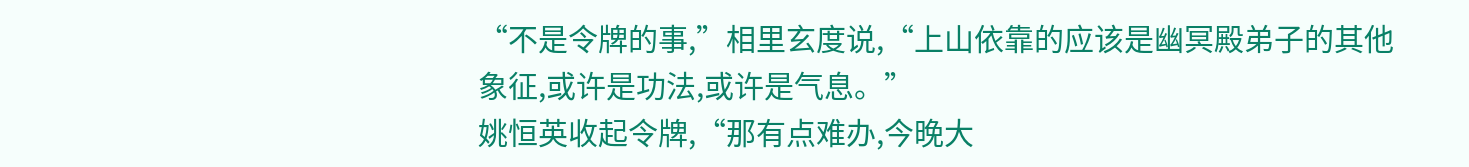“不是令牌的事,”相里玄度说,“上山依靠的应该是幽冥殿弟子的其他象征,或许是功法,或许是气息。”
姚恒英收起令牌,“那有点难办,今晚大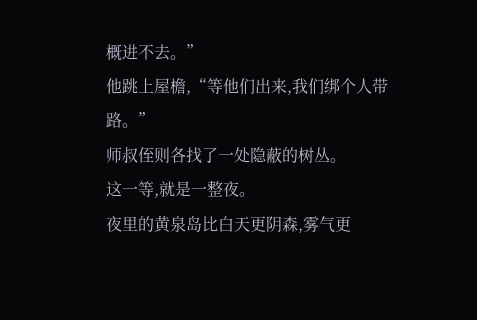概进不去。”
他跳上屋檐,“等他们出来,我们绑个人带路。”
师叔侄则各找了一处隐蔽的树丛。
这一等,就是一整夜。
夜里的黄泉岛比白天更阴森,雾气更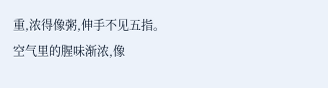重,浓得像粥,伸手不见五指。
空气里的腥味渐浓,像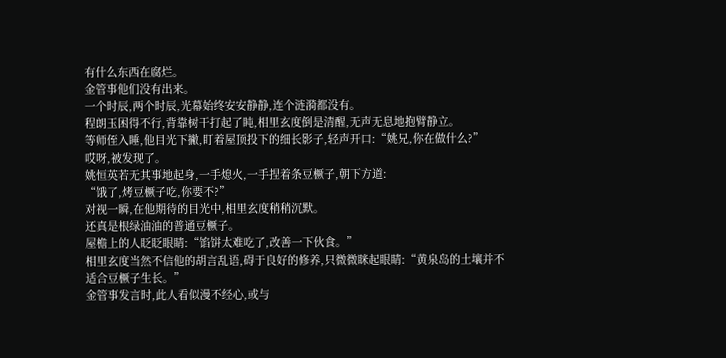有什么东西在腐烂。
金管事他们没有出来。
一个时辰,两个时辰,光幕始终安安静静,连个涟漪都没有。
程朗玉困得不行,背靠树干打起了盹,相里玄度倒是清醒,无声无息地抱臂静立。
等师侄入睡,他目光下撇,盯着屋顶投下的细长影子,轻声开口:“姚兄,你在做什么?”
哎呀,被发现了。
姚恒英若无其事地起身,一手熄火,一手捏着条豆橛子,朝下方道:
“饿了,烤豆橛子吃,你要不?”
对视一瞬,在他期待的目光中,相里玄度稍稍沉默。
还真是根绿油油的普通豆橛子。
屋檐上的人眨眨眼睛:“馅饼太难吃了,改善一下伙食。”
相里玄度当然不信他的胡言乱语,碍于良好的修养,只微微眯起眼睛:“黄泉岛的土壤并不适合豆橛子生长。”
金管事发言时,此人看似漫不经心,或与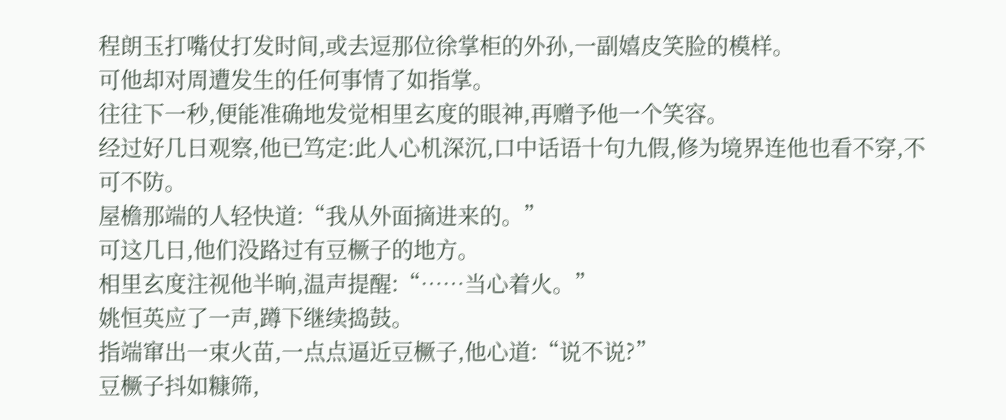程朗玉打嘴仗打发时间,或去逗那位徐掌柜的外孙,一副嬉皮笑脸的模样。
可他却对周遭发生的任何事情了如指掌。
往往下一秒,便能准确地发觉相里玄度的眼神,再赠予他一个笑容。
经过好几日观察,他已笃定:此人心机深沉,口中话语十句九假,修为境界连他也看不穿,不可不防。
屋檐那端的人轻快道:“我从外面摘进来的。”
可这几日,他们没路过有豆橛子的地方。
相里玄度注视他半晌,温声提醒:“……当心着火。”
姚恒英应了一声,蹲下继续捣鼓。
指端窜出一束火苗,一点点逼近豆橛子,他心道:“说不说?”
豆橛子抖如糠筛,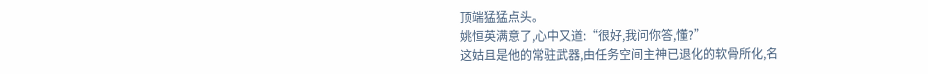顶端猛猛点头。
姚恒英满意了,心中又道:“很好,我问你答,懂?”
这姑且是他的常驻武器,由任务空间主神已退化的软骨所化,名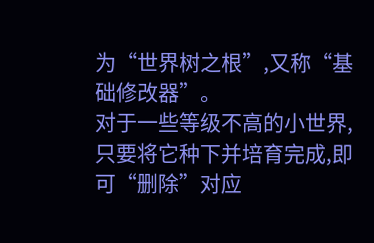为“世界树之根”,又称“基础修改器”。
对于一些等级不高的小世界,只要将它种下并培育完成,即可“删除”对应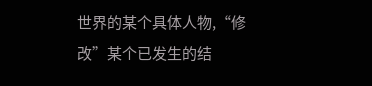世界的某个具体人物,“修改”某个已发生的结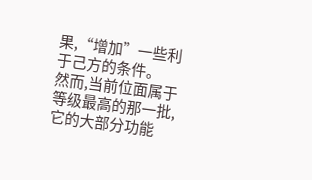果,“增加”一些利于己方的条件。
然而,当前位面属于等级最高的那一批,它的大部分功能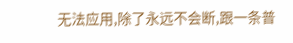无法应用,除了永远不会断,跟一条普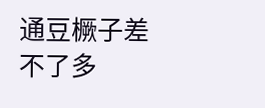通豆橛子差不了多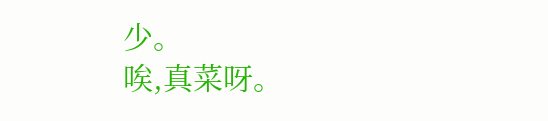少。
唉,真菜呀。